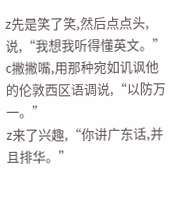z先是笑了笑,然后点点头,说,“我想我听得懂英文。”
c撇撇嘴,用那种宛如讥讽他的伦敦西区语调说,“以防万一。”
z来了兴趣,“你讲广东话,并且排华。”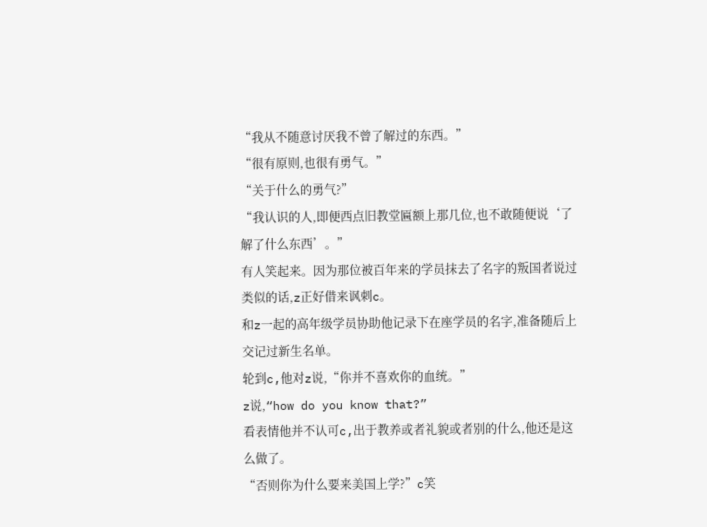“我从不随意讨厌我不曾了解过的东西。”
“很有原则,也很有勇气。”
“关于什么的勇气?”
“我认识的人,即便西点旧教堂匾额上那几位,也不敢随便说‘了解了什么东西’。”
有人笑起来。因为那位被百年来的学员抹去了名字的叛国者说过类似的话,z正好借来讽刺c。
和z一起的高年级学员协助他记录下在座学员的名字,准备随后上交记过新生名单。
轮到c,他对z说,“你并不喜欢你的血统。”
z说,“how do you know that?”
看表情他并不认可c,出于教养或者礼貌或者别的什么,他还是这么做了。
“否则你为什么要来美国上学?”c笑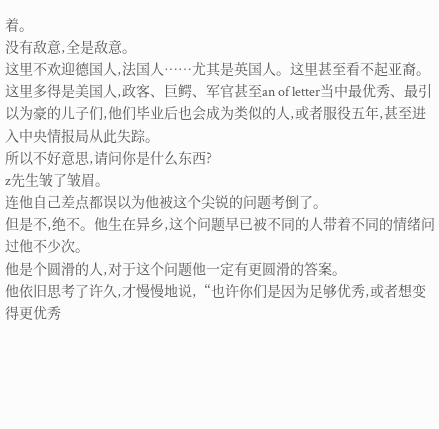着。
没有敌意,全是敌意。
这里不欢迎德国人,法国人……尤其是英国人。这里甚至看不起亚裔。这里多得是美国人,政客、巨鳄、军官甚至an of letter当中最优秀、最引以为豪的儿子们,他们毕业后也会成为类似的人,或者服役五年,甚至进入中央情报局从此失踪。
所以不好意思,请问你是什么东西?
z先生皱了皱眉。
连他自己差点都误以为他被这个尖锐的问题考倒了。
但是不,绝不。他生在异乡,这个问题早已被不同的人带着不同的情绪问过他不少次。
他是个圆滑的人,对于这个问题他一定有更圆滑的答案。
他依旧思考了许久,才慢慢地说,“也许你们是因为足够优秀,或者想变得更优秀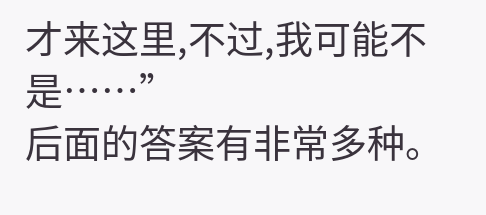才来这里,不过,我可能不是……”
后面的答案有非常多种。